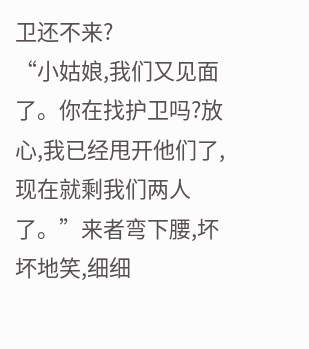卫还不来?
“小姑娘,我们又见面了。你在找护卫吗?放心,我已经甩开他们了,现在就剩我们两人了。”来者弯下腰,坏坏地笑,细细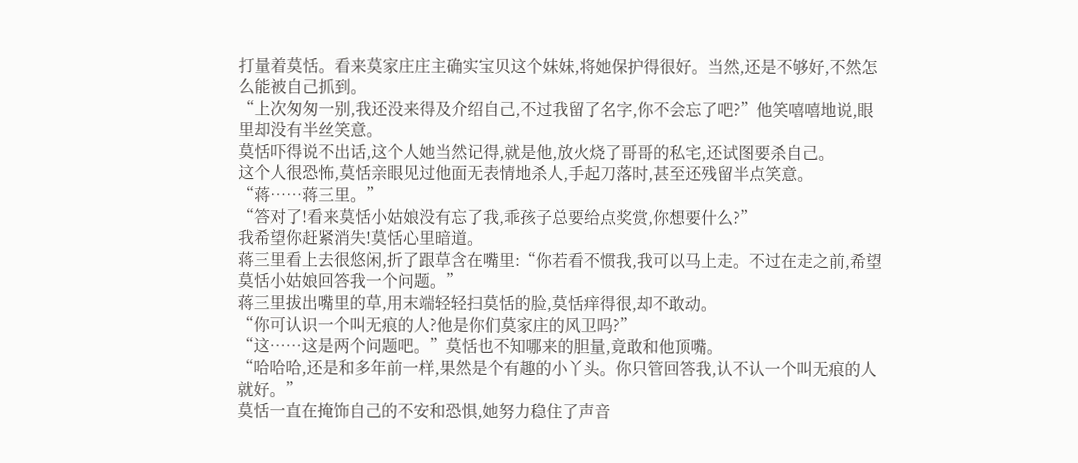打量着莫恬。看来莫家庄庄主确实宝贝这个妹妹,将她保护得很好。当然,还是不够好,不然怎么能被自己抓到。
“上次匆匆一别,我还没来得及介绍自己,不过我留了名字,你不会忘了吧?”他笑嘻嘻地说,眼里却没有半丝笑意。
莫恬吓得说不出话,这个人她当然记得,就是他,放火烧了哥哥的私宅,还试图要杀自己。
这个人很恐怖,莫恬亲眼见过他面无表情地杀人,手起刀落时,甚至还残留半点笑意。
“蒋……蒋三里。”
“答对了!看来莫恬小姑娘没有忘了我,乖孩子总要给点奖赏,你想要什么?”
我希望你赶紧消失!莫恬心里暗道。
蒋三里看上去很悠闲,折了跟草含在嘴里:“你若看不惯我,我可以马上走。不过在走之前,希望莫恬小姑娘回答我一个问题。”
蒋三里拔出嘴里的草,用末端轻轻扫莫恬的脸,莫恬痒得很,却不敢动。
“你可认识一个叫无痕的人?他是你们莫家庄的风卫吗?”
“这……这是两个问题吧。”莫恬也不知哪来的胆量,竟敢和他顶嘴。
“哈哈哈,还是和多年前一样,果然是个有趣的小丫头。你只管回答我,认不认一个叫无痕的人就好。”
莫恬一直在掩饰自己的不安和恐惧,她努力稳住了声音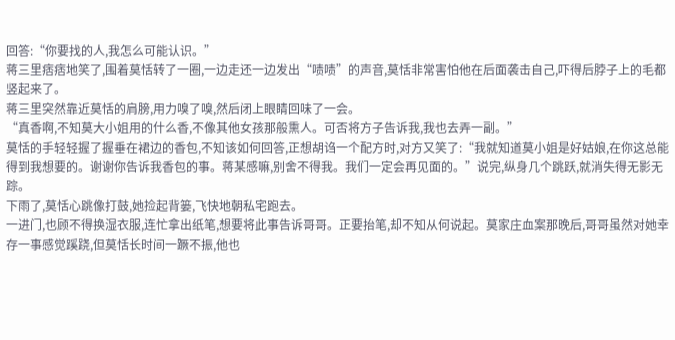回答:“你要找的人,我怎么可能认识。”
蒋三里痞痞地笑了,围着莫恬转了一圈,一边走还一边发出“啧啧”的声音,莫恬非常害怕他在后面袭击自己,吓得后脖子上的毛都竖起来了。
蒋三里突然靠近莫恬的肩膀,用力嗅了嗅,然后闭上眼睛回味了一会。
“真香啊,不知莫大小姐用的什么香,不像其他女孩那般熏人。可否将方子告诉我,我也去弄一副。”
莫恬的手轻轻握了握垂在裙边的香包,不知该如何回答,正想胡诌一个配方时,对方又笑了:“我就知道莫小姐是好姑娘,在你这总能得到我想要的。谢谢你告诉我香包的事。蒋某感嘛,别舍不得我。我们一定会再见面的。”说完,纵身几个跳跃,就消失得无影无踪。
下雨了,莫恬心跳像打鼓,她捡起背篓,飞快地朝私宅跑去。
一进门,也顾不得换湿衣服,连忙拿出纸笔,想要将此事告诉哥哥。正要抬笔,却不知从何说起。莫家庄血案那晚后,哥哥虽然对她幸存一事感觉蹊跷,但莫恬长时间一蹶不振,他也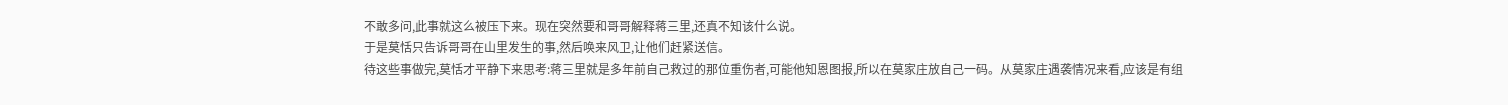不敢多问,此事就这么被压下来。现在突然要和哥哥解释蒋三里,还真不知该什么说。
于是莫恬只告诉哥哥在山里发生的事,然后唤来风卫,让他们赶紧送信。
待这些事做完,莫恬才平静下来思考:蒋三里就是多年前自己救过的那位重伤者,可能他知恩图报,所以在莫家庄放自己一码。从莫家庄遇袭情况来看,应该是有组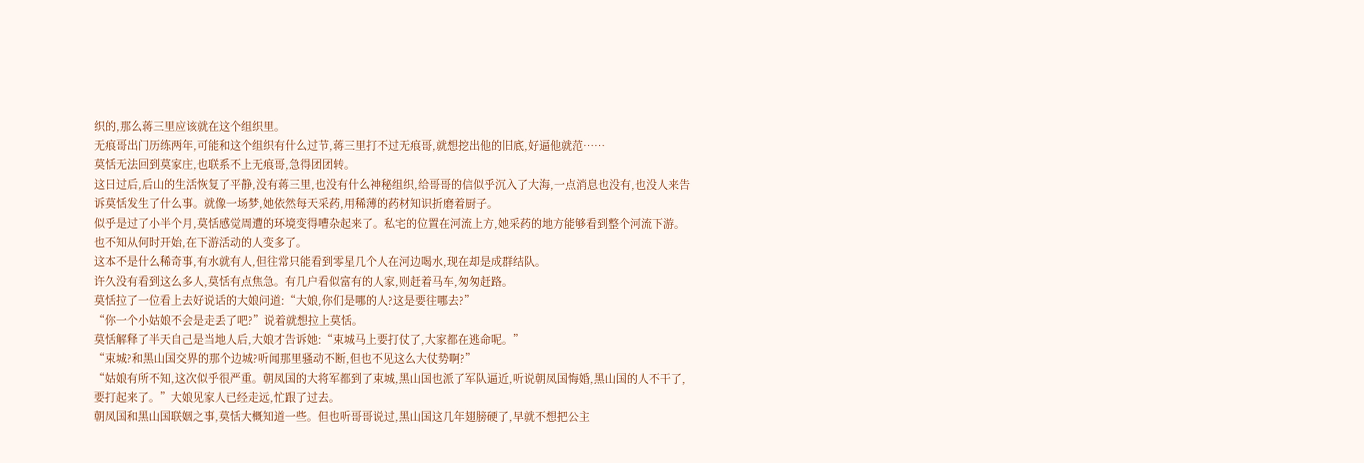织的,那么蒋三里应该就在这个组织里。
无痕哥出门历练两年,可能和这个组织有什么过节,蒋三里打不过无痕哥,就想挖出他的旧底,好逼他就范……
莫恬无法回到莫家庄,也联系不上无痕哥,急得团团转。
这日过后,后山的生活恢复了平静,没有蒋三里,也没有什么神秘组织,给哥哥的信似乎沉入了大海,一点消息也没有,也没人来告诉莫恬发生了什么事。就像一场梦,她依然每天采药,用稀薄的药材知识折磨着厨子。
似乎是过了小半个月,莫恬感觉周遭的环境变得嘈杂起来了。私宅的位置在河流上方,她采药的地方能够看到整个河流下游。也不知从何时开始,在下游活动的人变多了。
这本不是什么稀奇事,有水就有人,但往常只能看到零星几个人在河边喝水,现在却是成群结队。
许久没有看到这么多人,莫恬有点焦急。有几户看似富有的人家,则赶着马车,匆匆赶路。
莫恬拉了一位看上去好说话的大娘问道:“大娘,你们是哪的人?这是要往哪去?”
“你一个小姑娘不会是走丢了吧?”说着就想拉上莫恬。
莫恬解释了半天自己是当地人后,大娘才告诉她:“束城马上要打仗了,大家都在逃命呢。”
“束城?和黑山国交界的那个边城?听闻那里骚动不断,但也不见这么大仗势啊?”
“姑娘有所不知,这次似乎很严重。朝凤国的大将军都到了束城,黑山国也派了军队逼近,听说朝凤国悔婚,黑山国的人不干了,要打起来了。”大娘见家人已经走远,忙跟了过去。
朝凤国和黑山国联姻之事,莫恬大概知道一些。但也听哥哥说过,黑山国这几年翅膀硬了,早就不想把公主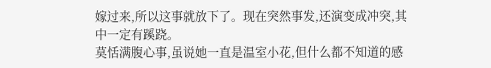嫁过来,所以这事就放下了。现在突然事发,还演变成冲突,其中一定有蹊跷。
莫恬满腹心事,虽说她一直是温室小花,但什么都不知道的感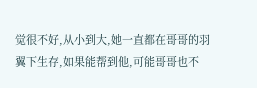觉很不好,从小到大,她一直都在哥哥的羽翼下生存,如果能帮到他,可能哥哥也不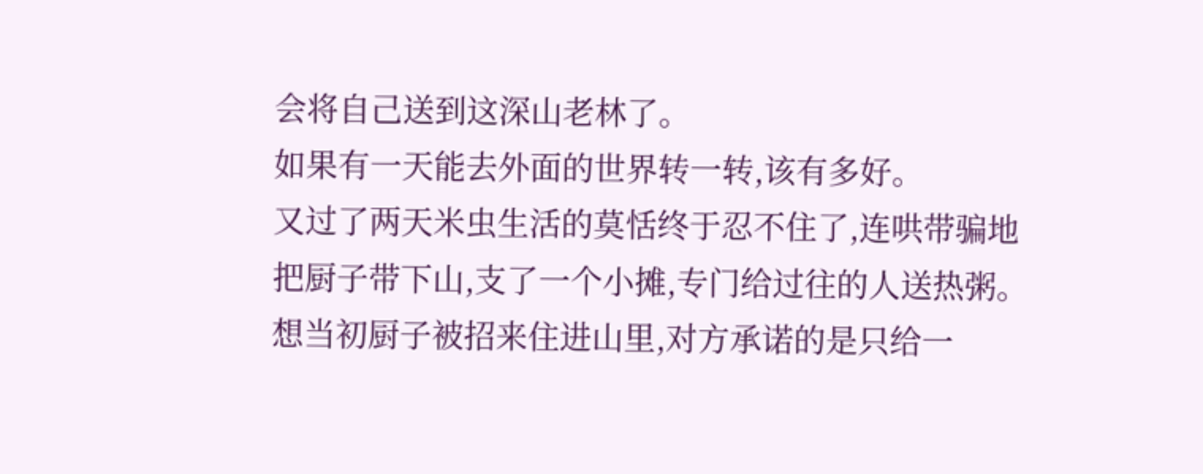会将自己送到这深山老林了。
如果有一天能去外面的世界转一转,该有多好。
又过了两天米虫生活的莫恬终于忍不住了,连哄带骗地把厨子带下山,支了一个小摊,专门给过往的人送热粥。
想当初厨子被招来住进山里,对方承诺的是只给一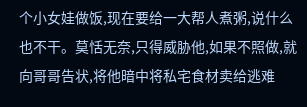个小女娃做饭,现在要给一大帮人煮粥,说什么也不干。莫恬无奈,只得威胁他,如果不照做,就向哥哥告状,将他暗中将私宅食材卖给逃难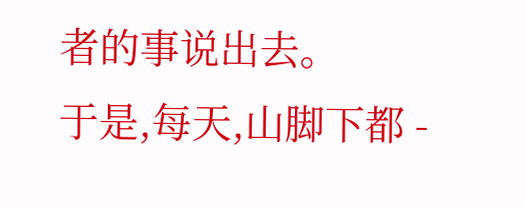者的事说出去。
于是,每天,山脚下都 -